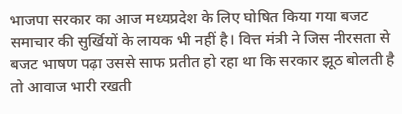भाजपा सरकार का आज मध्यप्रदेश के लिए घोषित किया गया बजट समाचार की सुर्खियों के लायक भी नहीं है। वित्त मंत्री ने जिस नीरसता से बजट भाषण पढ़ा उससे साफ प्रतीत हो रहा था कि सरकार झूठ बोलती है तो आवाज भारी रखती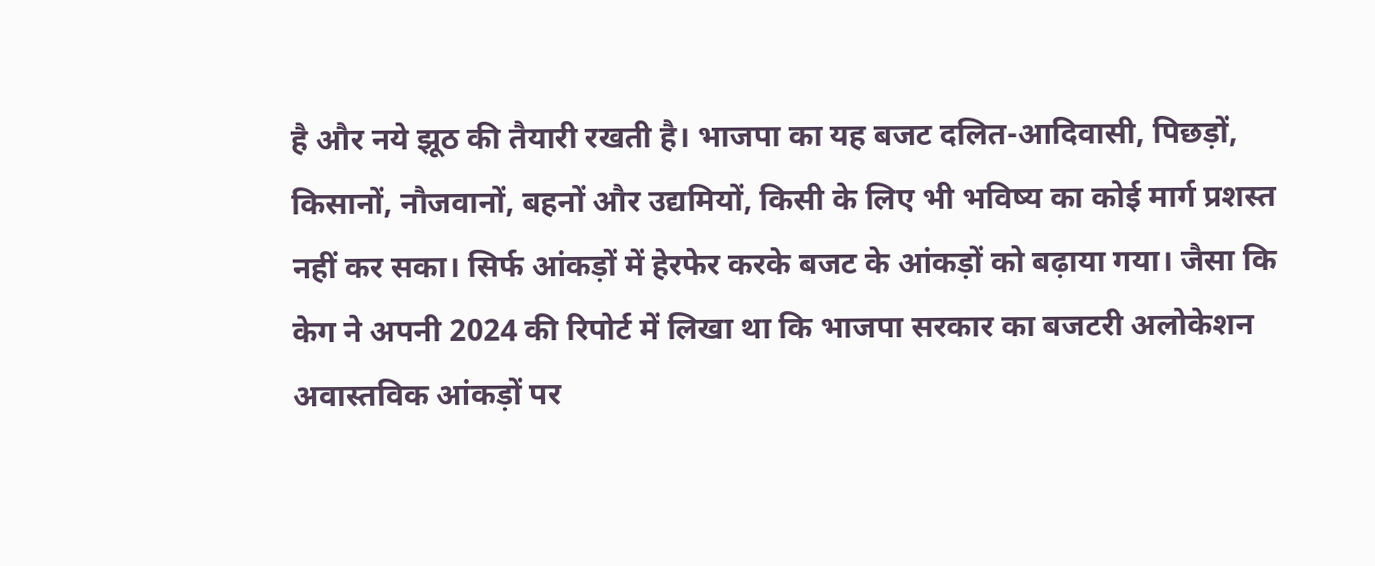है और नये झूठ की तैयारी रखती है। भाजपा का यह बजट दलित-आदिवासी, पिछड़ों, किसानों, नौजवानों, बहनों और उद्यमियों, किसी के लिए भी भविष्य का कोई मार्ग प्रशस्त नहीं कर सका। सिर्फ आंकड़ों में हेरफेर करके बजट के आंकड़ों को बढ़ाया गया। जैसा कि केग ने अपनी 2024 की रिपोर्ट में लिखा था कि भाजपा सरकार का बजटरी अलोकेशन अवास्तविक आंकड़ों पर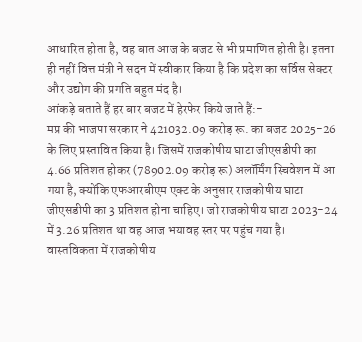आधारित होता है, वह बात आज के बजट से भी प्रमाणित होती है। इतना ही नहीं वित्त मंत्री ने सदन में स्वीकार किया है कि प्रदेश का सर्विस सेक्टर और उद्योग की प्रगति बहुत मंद है।
आंकड़े बताते हैं हर बार बजट में हेरफेर किये जाते हैं:-
मप्र की भाजपा सरकार ने 421032.09 करोड़ रू. का बजट 2025-26 के लिए प्रस्तावित किया है। जिसमें राजकोषीय घाटा जीएसडीपी का 4.66 प्रतिशत होकर (78902.09 करोड़ रू) अलॉर्मिंग स्चिवेशन में आ गया है, क्योंकि एफआरबीएम एक्ट के अनुसार राजकोषीय घाटा जीएसडीपी का 3 प्रतिशत होना चाहिए। जो राजकोषीय घाटा 2023-24 में 3.26 प्रतिशत था वह आज भयावह स्तर पर पहुंच गया है।
वास्तविकता में राजकोषीय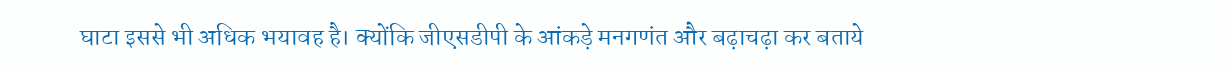घाटा इससे भी अधिक भयावह है। क्योंकि जीएसडीपी के आंकड़े मनगणंत और बढ़ाचढ़ा कर बताये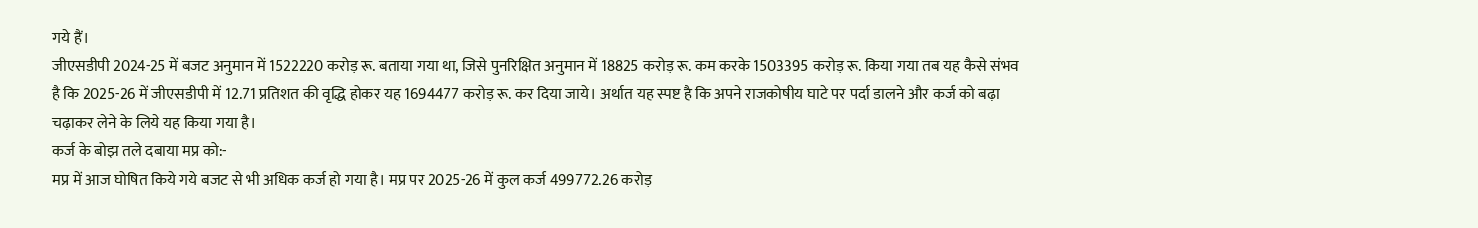गये हैं।
जीएसडीपी 2024-25 में बजट अनुमान में 1522220 करोड़ रू. बताया गया था, जिसे पुनरिक्षित अनुमान में 18825 करोड़ रू. कम करके 1503395 करोड़ रू. किया गया तब यह कैसे संभव है कि 2025-26 में जीएसडीपी में 12.71 प्रतिशत की वृद्धि होकर यह 1694477 करोड़ रू. कर दिया जाये। अर्थात यह स्पष्ट है कि अपने राजकोषीय घाटे पर पर्दा डालने और कर्ज को बढ़ा चढ़ाकर लेने के लिये यह किया गया है।
कर्ज के बोझ तले दबाया मप्र को:-
मप्र में आज घोषित किये गये बजट से भी अधिक कर्ज हो गया है। मप्र पर 2025-26 में कुल कर्ज 499772.26 करोड़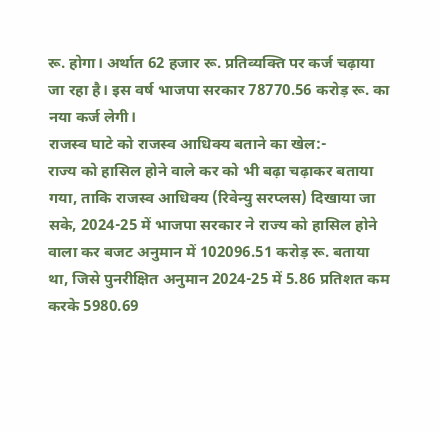रू. होगा। अर्थात 62 हजार रू. प्रतिव्यक्ति पर कर्ज चढ़ाया जा रहा है। इस वर्ष भाजपा सरकार 78770.56 करोड़ रू. का नया कर्ज लेगी।
राजस्व घाटे को राजस्व आधिक्य बताने का खेल:-
राज्य को हासिल होने वाले कर को भी बढ़ा चढ़ाकर बताया गया, ताकि राजस्व आधिक्य (रिवेन्यु सरप्लस) दिखाया जा सके, 2024-25 में भाजपा सरकार ने राज्य को हासिल होने वाला कर बजट अनुमान में 102096.51 करोड़ रू. बताया था, जिसे पुनरीक्षित अनुमान 2024-25 में 5.86 प्रतिशत कम करके 5980.69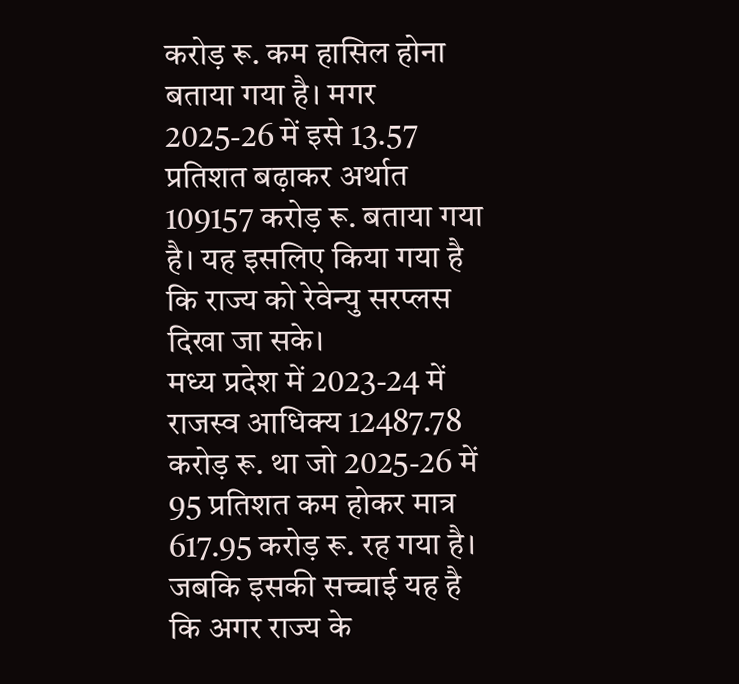करोड़ रू. कम हासिल होना बताया गया है। मगर 2025-26 में इसे 13.57 प्रतिशत बढ़ाकर अर्थात 109157 करोड़ रू. बताया गया है। यह इसलिए किया गया है कि राज्य को रेवेन्यु सरप्लस दिखा जा सके।
मध्य प्रदेश में 2023-24 में राजस्व आधिक्य 12487.78 करोड़ रू. था जो 2025-26 में 95 प्रतिशत कम होकर मात्र 617.95 करोड़ रू. रह गया है। जबकि इसकी सच्चाई यह है कि अगर राज्य के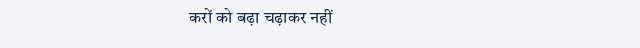करों को बढ़ा चढ़ाकर नहीं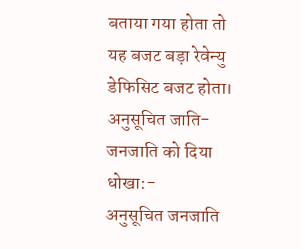बताया गया होता तो यह बजट बड़ा रेवेन्यु डेफिसिट बजट होता।
अनुसूचित जाति-जनजाति को दिया धोखा:-
अनुसूचित जनजाति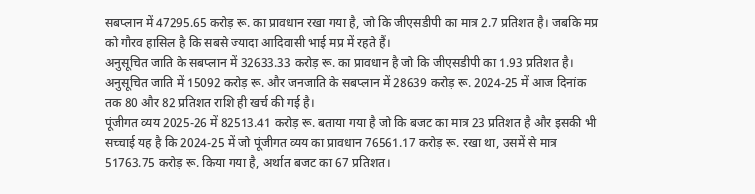सबप्लान में 47295.65 करोड़ रू. का प्रावधान रखा गया है, जो कि जीएसडीपी का मात्र 2.7 प्रतिशत है। जबकि मप्र को गौरव हासिल है कि सबसे ज्यादा आदिवासी भाई मप्र में रहते हैं।
अनुसूचित जाति के सबप्लान में 32633.33 करोड़ रू. का प्रावधान है जो कि जीएसडीपी का 1.93 प्रतिशत है।
अनुसूचित जाति में 15092 करोड़ रू. और जनजाति के सबप्लान में 28639 करोड़ रू. 2024-25 में आज दिनांक तक 80 और 82 प्रतिशत राशि ही खर्च की गई है।
पूंजीगत व्यय 2025-26 में 82513.41 करोड़ रू. बताया गया है जो कि बजट का मात्र 23 प्रतिशत है और इसकी भी सच्चाई यह है कि 2024-25 में जो पूंजीगत व्यय का प्रावधान 76561.17 करोड़ रू. रखा था, उसमें से मात्र 51763.75 करोड़ रू. किया गया है, अर्थात बजट का 67 प्रतिशत।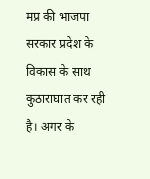मप्र की भाजपा सरकार प्रदेश के विकास के साथ कुठाराघात कर रही है। अगर के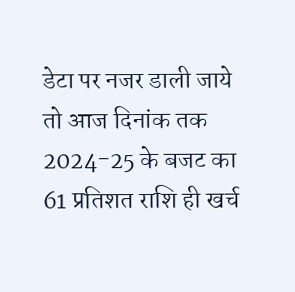डेटा पर नजर डाली जाये तो आज दिनांक तक 2024-25 के बजट का 61 प्रतिशत राशि ही खर्च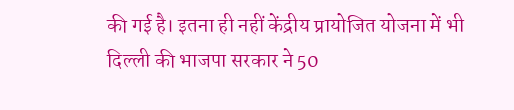की गई है। इतना ही नहीं केंद्रीय प्रायोजित योजना में भी दिल्ली की भाजपा सरकार ने 50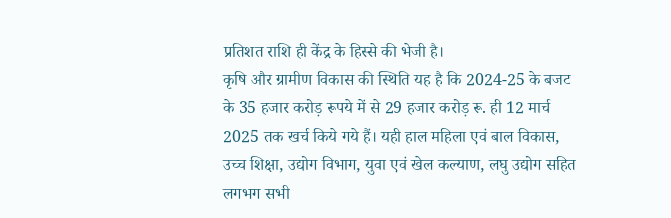प्रतिशत राशि ही केंद्र के हिस्से की भेजी है।
कृषि और ग्रामीण विकास की स्थिति यह है कि 2024-25 के बजट के 35 हजार करोड़ रूपये में से 29 हजार करोड़ रू. ही 12 मार्च 2025 तक खर्च किये गये हैं। यही हाल महिला एवं बाल विकास, उच्च शिक्षा, उद्योग विभाग, युवा एवं खेल कल्याण, लघु उद्योग सहित लगभग सभी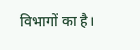विभागों का है।